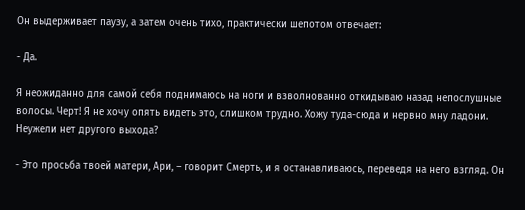Он выдерживает паузу, а затем очень тихо, практически шепотом отвечает:

- Да.

Я неожиданно для самой себя поднимаюсь на ноги и взволнованно откидываю назад непослушные волосы. Черт! Я не хочу опять видеть это, слишком трудно. Хожу туда-сюда и нервно мну ладони. Неужели нет другого выхода?

- Это просьба твоей матери, Ари, – говорит Смерть, и я останавливаюсь, переведя на него взгляд. Он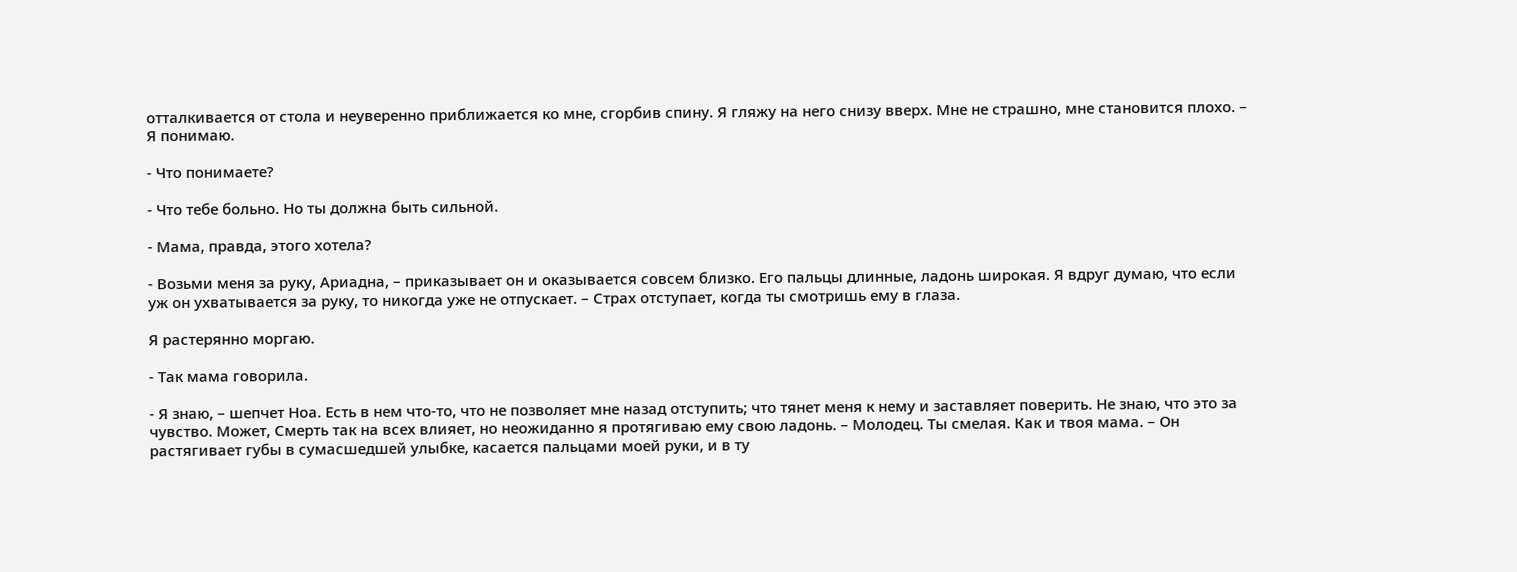отталкивается от стола и неуверенно приближается ко мне, сгорбив спину. Я гляжу на него снизу вверх. Мне не страшно, мне становится плохо. – Я понимаю.

- Что понимаете?

- Что тебе больно. Но ты должна быть сильной.

- Мама, правда, этого хотела?

- Возьми меня за руку, Ариадна, – приказывает он и оказывается совсем близко. Его пальцы длинные, ладонь широкая. Я вдруг думаю, что если уж он ухватывается за руку, то никогда уже не отпускает. – Страх отступает, когда ты смотришь ему в глаза.

Я растерянно моргаю.

- Так мама говорила.

- Я знаю, – шепчет Ноа. Есть в нем что-то, что не позволяет мне назад отступить; что тянет меня к нему и заставляет поверить. Не знаю, что это за чувство. Может, Смерть так на всех влияет, но неожиданно я протягиваю ему свою ладонь. – Молодец. Ты смелая. Как и твоя мама. – Он растягивает губы в сумасшедшей улыбке, касается пальцами моей руки, и в ту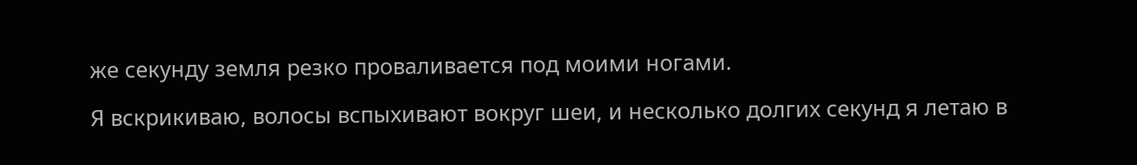же секунду земля резко проваливается под моими ногами.

Я вскрикиваю, волосы вспыхивают вокруг шеи, и несколько долгих секунд я летаю в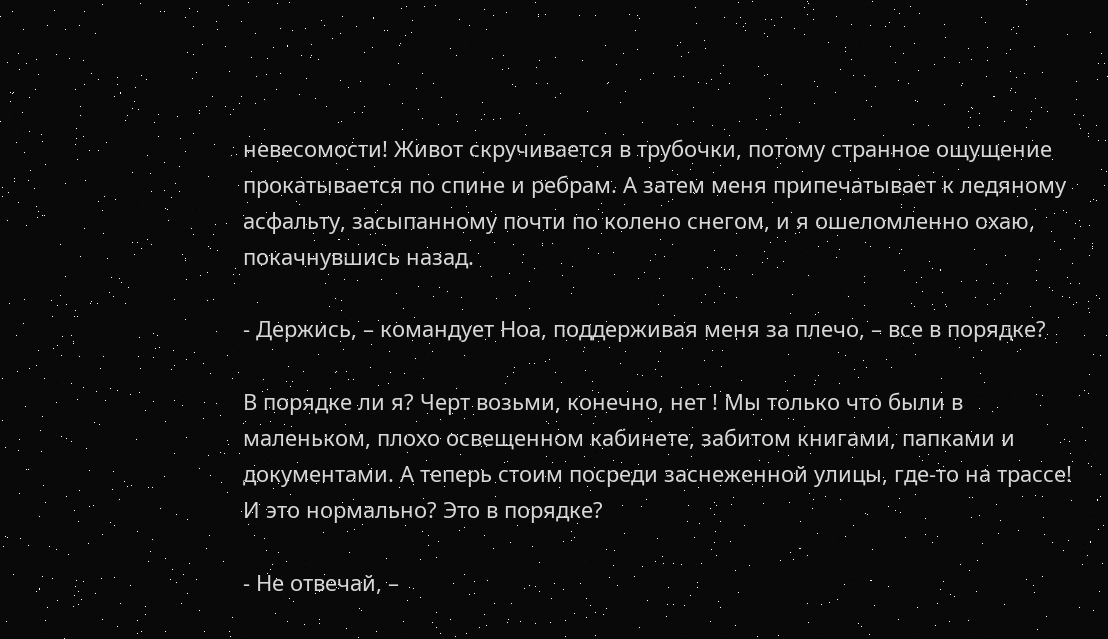невесомости! Живот скручивается в трубочки, потому странное ощущение прокатывается по спине и ребрам. А затем меня припечатывает к ледяному асфальту, засыпанному почти по колено снегом, и я ошеломленно охаю, покачнувшись назад.

- Держись, – командует Ноа, поддерживая меня за плечо, – все в порядке?

В порядке ли я? Черт возьми, конечно, нет ! Мы только что были в маленьком, плохо освещенном кабинете, забитом книгами, папками и документами. А теперь стоим посреди заснеженной улицы, где-то на трассе! И это нормально? Это в порядке?

- Не отвечай, –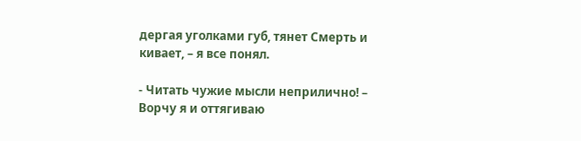дергая уголками губ, тянет Смерть и кивает, – я все понял.

- Читать чужие мысли неприлично! – Ворчу я и оттягиваю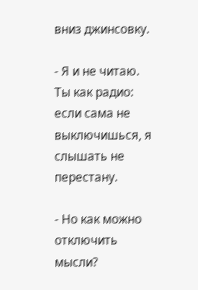вниз джинсовку.

- Я и не читаю. Ты как радио: если сама не выключишься, я слышать не перестану.

- Но как можно отключить мысли?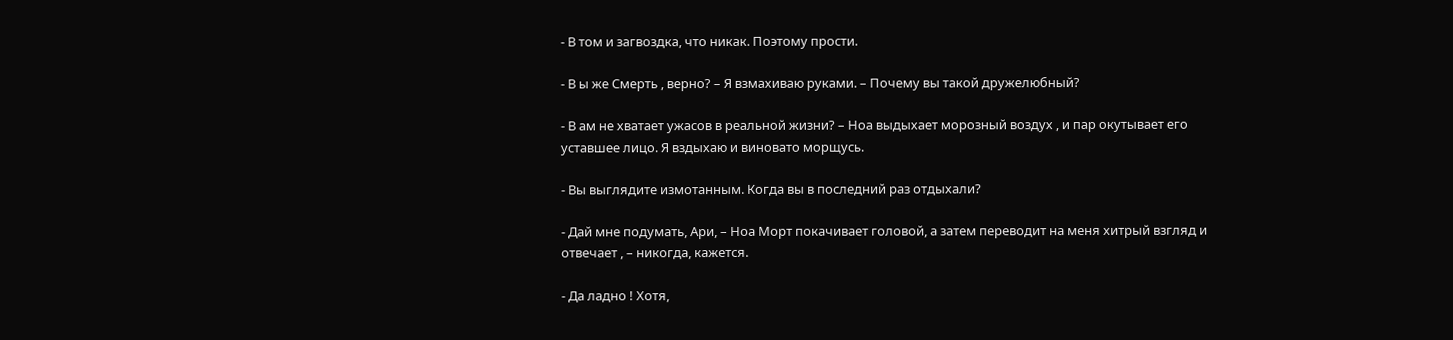- В том и загвоздка, что никак. Поэтому прости.

- В ы же Смерть , верно? – Я взмахиваю руками. – Почему вы такой дружелюбный?

- В ам не хватает ужасов в реальной жизни? – Ноа выдыхает морозный воздух , и пар окутывает его уставшее лицо. Я вздыхаю и виновато морщусь.

- Вы выглядите измотанным. Когда вы в последний раз отдыхали?

- Дай мне подумать, Ари, – Ноа Морт покачивает головой, а затем переводит на меня хитрый взгляд и отвечает , – никогда, кажется.

- Да ладно ! Хотя,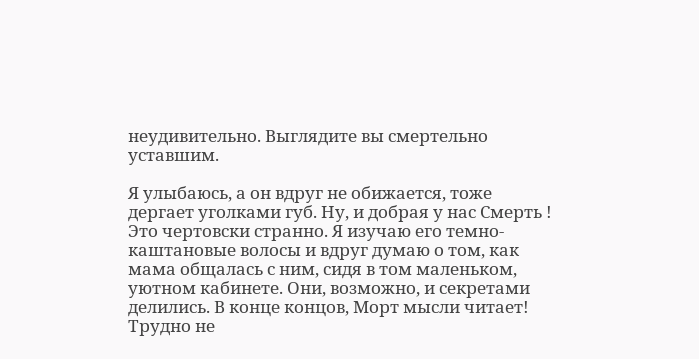неудивительно. Выглядите вы смертельно уставшим.

Я улыбаюсь, а он вдруг не обижается, тоже дергает уголками губ. Ну, и добрая у нас Смерть ! Это чертовски странно. Я изучаю его темно-каштановые волосы и вдруг думаю о том, как мама общалась с ним, сидя в том маленьком, уютном кабинете. Они, возможно, и секретами делились. В конце концов, Морт мысли читает! Трудно не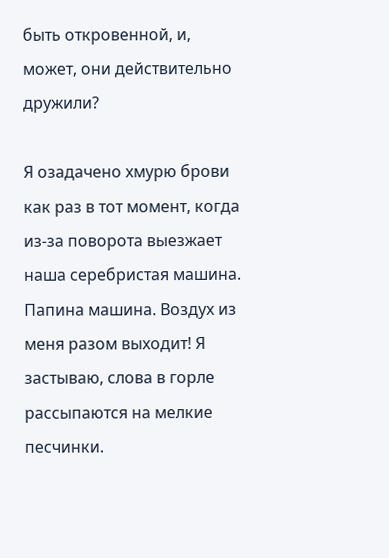быть откровенной, и, может, они действительно дружили?

Я озадачено хмурю брови как раз в тот момент, когда из-за поворота выезжает наша серебристая машина. Папина машина. Воздух из меня разом выходит! Я застываю, слова в горле рассыпаются на мелкие песчинки.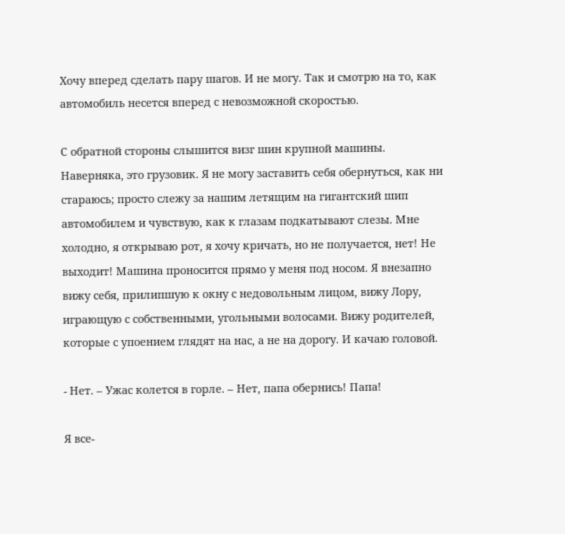Хочу вперед сделать пару шагов. И не могу. Так и смотрю на то, как автомобиль несется вперед с невозможной скоростью.

С обратной стороны слышится визг шин крупной машины. Наверняка, это грузовик. Я не могу заставить себя обернуться, как ни стараюсь; просто слежу за нашим летящим на гигантский шип автомобилем и чувствую, как к глазам подкатывают слезы. Мне холодно, я открываю рот, я хочу кричать, но не получается, нет! Не выходит! Машина проносится прямо у меня под носом. Я внезапно вижу себя, прилипшую к окну с недовольным лицом, вижу Лору, играющую с собственными, угольными волосами. Вижу родителей, которые с упоением глядят на нас, а не на дорогу. И качаю головой.

- Нет. – Ужас колется в горле. – Нет, папа обернись! Папа!

Я все-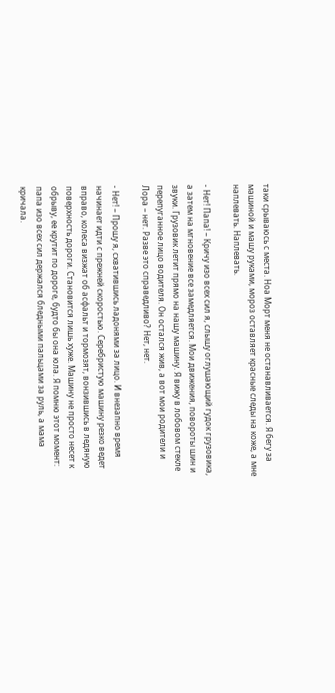таки срываюсь с места. Ноа Морт меня не останавливается. Я бегу за машиной и машу руками, мороз оставляет красные следы на коже, а мне наплевать. Наплевать.

- Нет! Папа! – Кричу изо всех сил я, слышу оглушающий гудок грузовика, а затем на мгновение все замедляется. Мои движения, повороты шин и звуки. Грузовик летит прямо на нашу машину. Я вижу в лобовом стекле перепуганное лицо водителя. Он остался жив, а вот мои родители и Лора – нет. Разве это справедливо? Нет, нет.

- Нет! – Прошу я, схватившись ладонями за лицо. И внезапно время начинает идти с прежней скоростью. Серебристую машину резко ведет вправо, колеса визжат об асфальт и тормозят, вонзившись в ледяную поверхность дороги. Становится лишь хуже. Машину не просто несет к обрыву, ее крутит по дороге, будто бы она юла. Я помню этот момент: папа изо всех сил держался бледными пальцами за руль, а мама кричала.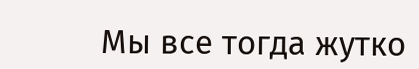Мы все тогда жутко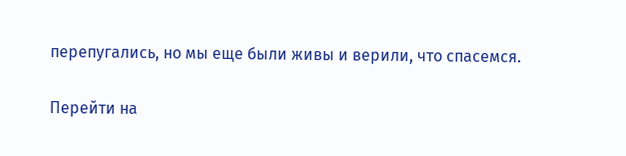перепугались, но мы еще были живы и верили, что спасемся.

Перейти на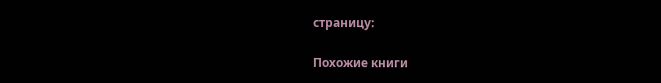страницу:

Похожие книги